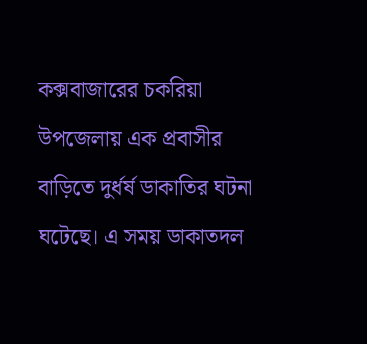কক্সবাজারের চকরিয়া উপজেলায় এক প্রবাসীর বাড়িতে দুর্ধর্ষ ডাকাতির ঘটনা ঘটেছে। এ সময় ডাকাতদল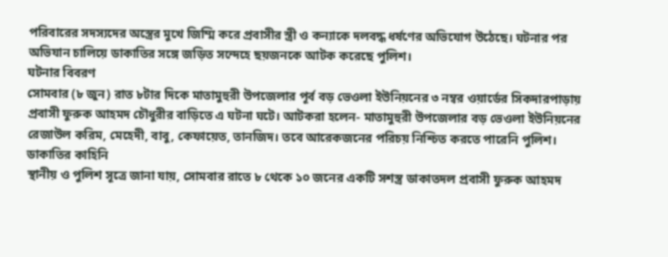পরিবারের সদস্যদের অস্ত্রের মুখে জিম্মি করে প্রবাসীর স্ত্রী ও কন্যাকে দলবদ্ধ ধর্ষণের অভিযোগ উঠেছে। ঘটনার পর অভিযান চালিয়ে ডাকাতির সঙ্গে জড়িত সন্দেহে ছয়জনকে আটক করেছে পুলিশ।
ঘটনার বিবরণ
সোমবার (৮ জুন) রাত ৮টার দিকে মাতামুহুরী উপজেলার পূর্ব বড় ভেওলা ইউনিয়নের ৩ নম্বর ওয়ার্ডের সিকদারপাড়ায় প্রবাসী ফুরুক আহমদ চৌধুরীর বাড়িতে এ ঘটনা ঘটে। আটকরা হলেন- মাতামুহুরী উপজেলার বড় ভেওলা ইউনিয়নের রেজাউল করিম, মেহেদী, বাবু, কেফায়েত, তানজিদ। তবে আরেকজনের পরিচয় নিশ্চিত করতে পারেনি পুলিশ।
ডাকাতির কাহিনি
স্থানীয় ও পুলিশ সূত্রে জানা যায়, সোমবার রাতে ৮ থেকে ১০ জনের একটি সশস্ত্র ডাকাতদল প্রবাসী ফুরুক আহমদ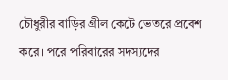চৌধুরীর বাড়ির গ্রীল কেটে ভেতরে প্রবেশ করে। পরে পরিবারের সদস্যদের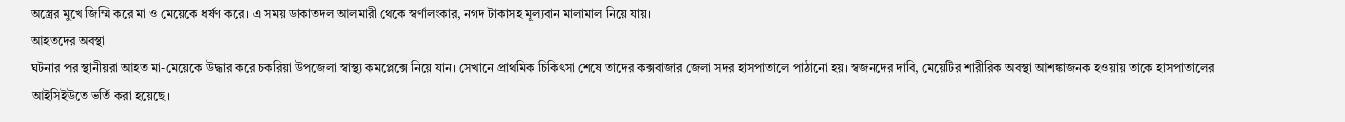অস্ত্রের মুখে জিম্মি করে মা ও মেয়েকে ধর্ষণ করে। এ সময় ডাকাতদল আলমারী থেকে স্বর্ণালংকার, নগদ টাকাসহ মূল্যবান মালামাল নিয়ে যায়।
আহতদের অবস্থা
ঘটনার পর স্থানীয়রা আহত মা-মেয়েকে উদ্ধার করে চকরিয়া উপজেলা স্বাস্থ্য কমপ্লেক্সে নিয়ে যান। সেখানে প্রাথমিক চিকিৎসা শেষে তাদের কক্সবাজার জেলা সদর হাসপাতালে পাঠানো হয়। স্বজনদের দাবি, মেয়েটির শারীরিক অবস্থা আশঙ্কাজনক হওয়ায় তাকে হাসপাতালের আইসিইউতে ভর্তি করা হয়েছে।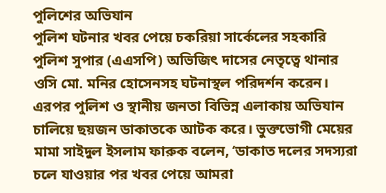পুলিশের অভিযান
পুলিশ ঘটনার খবর পেয়ে চকরিয়া সার্কেলের সহকারি পুলিশ সুপার (এএসপি) অভিজিৎ দাসের নেতৃত্বে থানার ওসি মো. মনির হোসেনসহ ঘটনাস্থল পরিদর্শন করেন। এরপর পুলিশ ও স্থানীয় জনতা বিভিন্ন এলাকায় অভিযান চালিয়ে ছয়জন ডাকাতকে আটক করে। ভুক্তভোগী মেয়ের মামা সাইদুল ইসলাম ফারুক বলেন, ‘ডাকাত দলের সদস্যরা চলে যাওয়ার পর খবর পেয়ে আমরা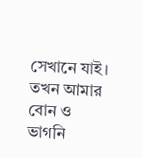সেখানে যাই। তখন আমার বোন ও ভাগনি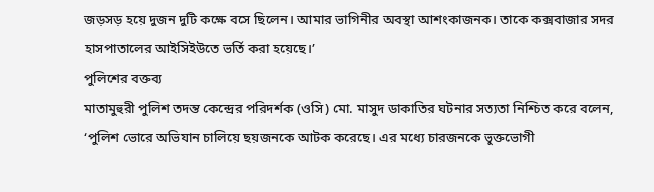জড়সড় হয়ে দুজন দুটি কক্ষে বসে ছিলেন। আমার ভাগিনীর অবস্থা আশংকাজনক। তাকে কক্সবাজার সদর হাসপাতালের আইসিইউতে ভর্তি করা হয়েছে।’
পুলিশের বক্তব্য
মাতামুহুরী পুলিশ তদন্ত কেন্দ্রের পরিদর্শক (ওসি) মো. মাসুদ ডাকাতির ঘটনার সত্যতা নিশ্চিত করে বলেন, ‘পুলিশ ভোরে অভিযান চালিয়ে ছয়জনকে আটক করেছে। এর মধ্যে চারজনকে ভুক্তভোগী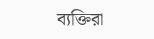ব্যক্তিরা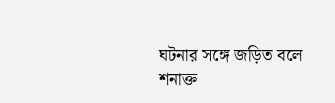ঘটনার সঙ্গে জড়িত বলে শনাক্ত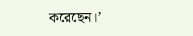করেছেন।’